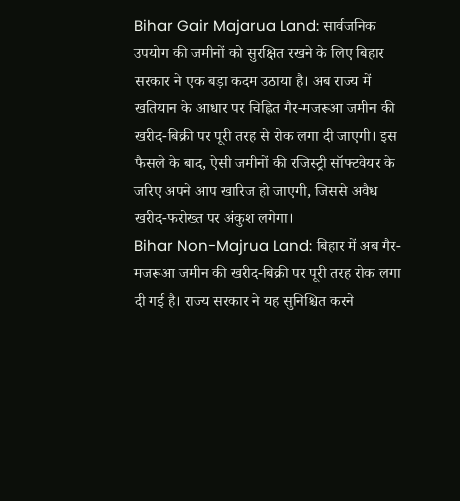Bihar Gair Majarua Land: सार्वजनिक उपयोग की जमीनों को सुरक्षित रखने के लिए बिहार सरकार ने एक बड़ा कदम उठाया है। अब राज्य में खतियान के आधार पर चिह्नित गैर-मजरूआ जमीन की खरीद-बिक्री पर पूरी तरह से रोक लगा दी जाएगी। इस फैसले के बाद, ऐसी जमीनों की रजिस्ट्री सॉफ्टवेयर के जरिए अपने आप खारिज हो जाएगी, जिससे अवैध खरीद-फरोख्त पर अंकुश लगेगा।
Bihar Non-Majrua Land: बिहार में अब गैर-मजरूआ जमीन की खरीद-बिक्री पर पूरी तरह रोक लगा दी गई है। राज्य सरकार ने यह सुनिश्चित करने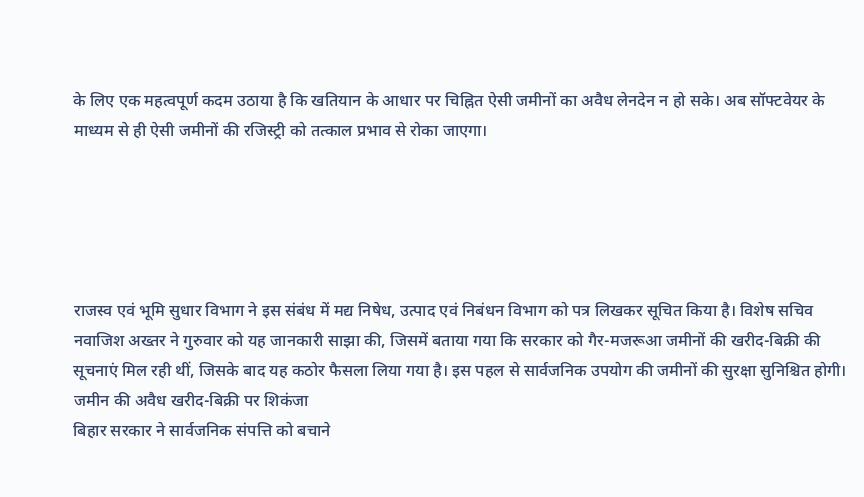के लिए एक महत्वपूर्ण कदम उठाया है कि खतियान के आधार पर चिह्नित ऐसी जमीनों का अवैध लेनदेन न हो सके। अब सॉफ्टवेयर के माध्यम से ही ऐसी जमीनों की रजिस्ट्री को तत्काल प्रभाव से रोका जाएगा।





राजस्व एवं भूमि सुधार विभाग ने इस संबंध में मद्य निषेध, उत्पाद एवं निबंधन विभाग को पत्र लिखकर सूचित किया है। विशेष सचिव नवाजिश अख्तर ने गुरुवार को यह जानकारी साझा की, जिसमें बताया गया कि सरकार को गैर-मजरूआ जमीनों की खरीद-बिक्री की सूचनाएं मिल रही थीं, जिसके बाद यह कठोर फैसला लिया गया है। इस पहल से सार्वजनिक उपयोग की जमीनों की सुरक्षा सुनिश्चित होगी।
जमीन की अवैध खरीद-बिक्री पर शिकंजा
बिहार सरकार ने सार्वजनिक संपत्ति को बचाने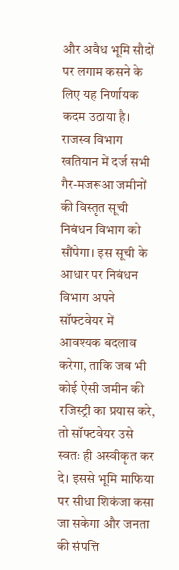और अवैध भूमि सौदों पर लगाम कसने के लिए यह निर्णायक कदम उठाया है। राजस्व विभाग खतियान में दर्ज सभी गैर-मजरूआ जमीनों की विस्तृत सूची निबंधन विभाग को सौंपेगा। इस सूची के आधार पर निबंधन विभाग अपने सॉफ्टवेयर में आवश्यक बदलाव करेगा, ताकि जब भी कोई ऐसी जमीन की रजिस्ट्री का प्रयास करे, तो सॉफ्टवेयर उसे स्वतः ही अस्वीकृत कर दे। इससे भूमि माफिया पर सीधा शिकंजा कसा जा सकेगा और जनता की संपत्ति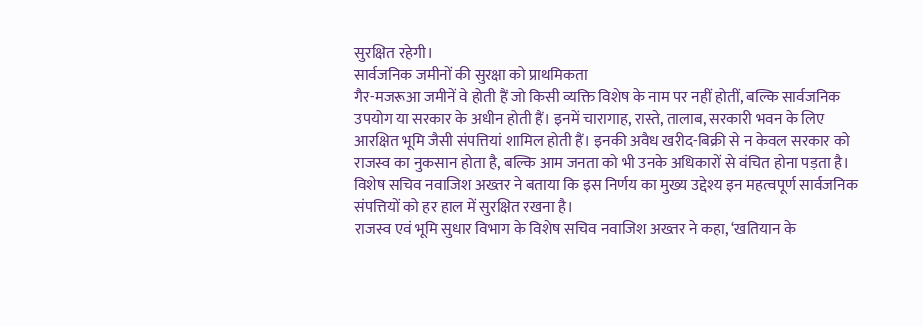सुरक्षित रहेगी।
सार्वजनिक जमीनों की सुरक्षा को प्राथमिकता
गैर-मजरूआ जमीनें वे होती हैं जो किसी व्यक्ति विशेष के नाम पर नहीं होतीं, बल्कि सार्वजनिक उपयोग या सरकार के अधीन होती हैं। इनमें चारागाह, रास्ते, तालाब, सरकारी भवन के लिए आरक्षित भूमि जैसी संपत्तियां शामिल होती हैं। इनकी अवैध खरीद-बिक्री से न केवल सरकार को राजस्व का नुकसान होता है, बल्कि आम जनता को भी उनके अधिकारों से वंचित होना पड़ता है। विशेष सचिव नवाजिश अख्तर ने बताया कि इस निर्णय का मुख्य उद्देश्य इन महत्वपूर्ण सार्वजनिक संपत्तियों को हर हाल में सुरक्षित रखना है।
राजस्व एवं भूमि सुधार विभाग के विशेष सचिव नवाजिश अख्तर ने कहा, ‘खतियान के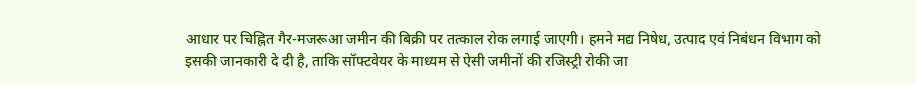आधार पर चिह्नित गैर-मजरूआ जमीन की बिक्री पर तत्काल रोक लगाई जाएगी। हमने मद्य निषेध, उत्पाद एवं निबंधन विभाग को इसकी जानकारी दे दी है, ताकि सॉफ्टवेयर के माध्यम से ऐसी जमीनों की रजिस्ट्री रोकी जा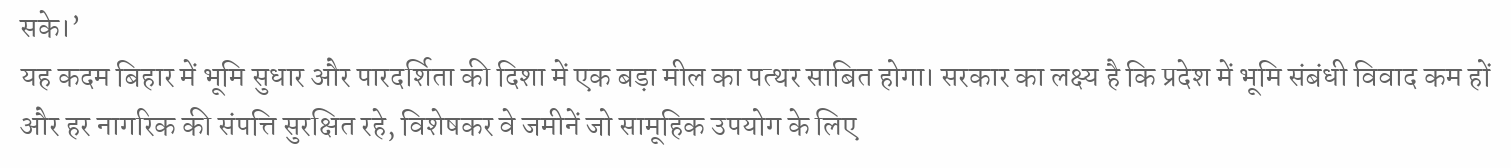सके।’
यह कदम बिहार में भूमि सुधार और पारदर्शिता की दिशा में एक बड़ा मील का पत्थर साबित होगा। सरकार का लक्ष्य है कि प्रदेश में भूमि संबंधी विवाद कम हों और हर नागरिक की संपत्ति सुरक्षित रहे, विशेषकर वे जमीनें जो सामूहिक उपयोग के लिए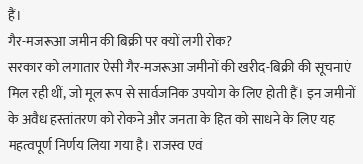हैं।
गैर-मजरूआ जमीन की बिक्री पर क्यों लगी रोक?
सरकार को लगातार ऐसी गैर-मजरूआ जमीनों की खरीद-बिक्री की सूचनाएं मिल रही थीं, जो मूल रूप से सार्वजनिक उपयोग के लिए होती हैं। इन जमीनों के अवैध हस्तांतरण को रोकने और जनता के हित को साधने के लिए यह महत्वपूर्ण निर्णय लिया गया है। राजस्व एवं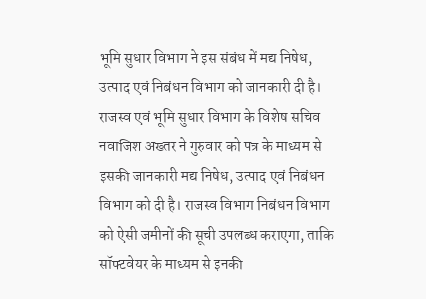भूमि सुधार विभाग ने इस संबंध में मद्य निषेध, उत्पाद एवं निबंधन विभाग को जानकारी दी है।
राजस्व एवं भूमि सुधार विभाग के विशेष सचिव नवाजिश अख्तर ने गुरुवार को पत्र के माध्यम से इसकी जानकारी मद्य निषेध, उत्पाद एवं निबंधन विभाग को दी है। राजस्व विभाग निबंधन विभाग को ऐसी जमीनों की सूची उपलब्ध कराएगा, ताकि सॉफ्टवेयर के माध्यम से इनकी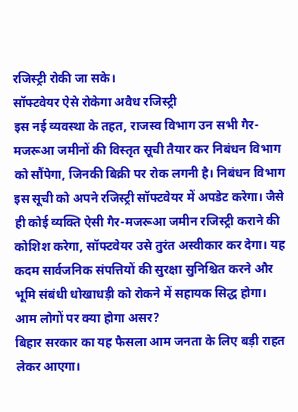रजिस्ट्री रोकी जा सके।
सॉफ्टवेयर ऐसे रोकेगा अवैध रजिस्ट्री
इस नई व्यवस्था के तहत, राजस्व विभाग उन सभी गैर-मजरूआ जमीनों की विस्तृत सूची तैयार कर निबंधन विभाग को सौंपेगा, जिनकी बिक्री पर रोक लगनी है। निबंधन विभाग इस सूची को अपने रजिस्ट्री सॉफ्टवेयर में अपडेट करेगा। जैसे ही कोई व्यक्ति ऐसी गैर-मजरूआ जमीन रजिस्ट्री कराने की कोशिश करेगा, सॉफ्टवेयर उसे तुरंत अस्वीकार कर देगा। यह कदम सार्वजनिक संपत्तियों की सुरक्षा सुनिश्चित करने और भूमि संबंधी धोखाधड़ी को रोकने में सहायक सिद्ध होगा।
आम लोगों पर क्या होगा असर?
बिहार सरकार का यह फैसला आम जनता के लिए बड़ी राहत लेकर आएगा।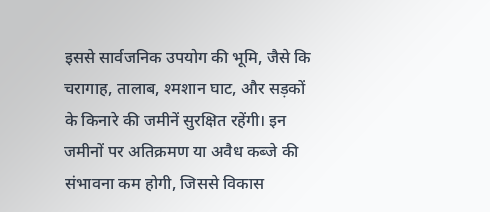इससे सार्वजनिक उपयोग की भूमि, जैसे कि चरागाह, तालाब, श्मशान घाट, और सड़कों के किनारे की जमीनें सुरक्षित रहेंगी। इन जमीनों पर अतिक्रमण या अवैध कब्जे की संभावना कम होगी, जिससे विकास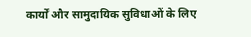कार्यों और सामुदायिक सुविधाओं के लिए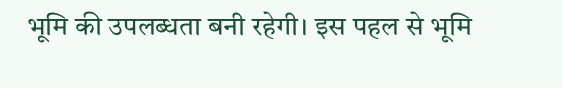भूमि की उपलब्धता बनी रहेगी। इस पहल से भूमि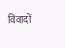विवादों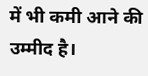में भी कमी आने की उम्मीद है।